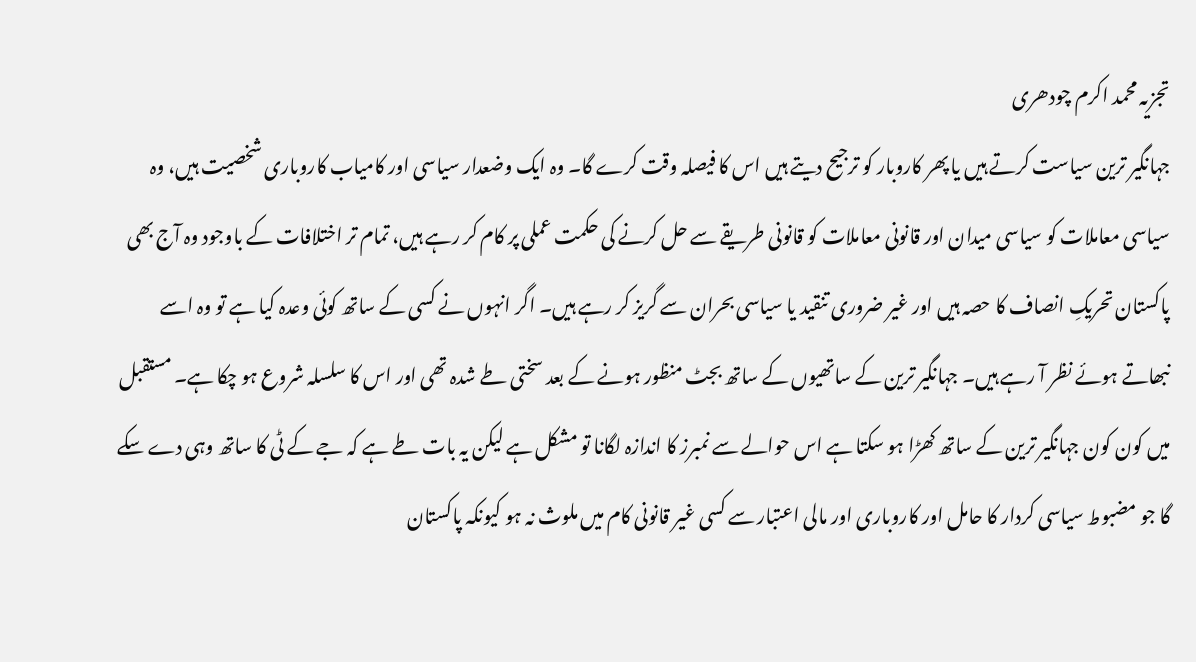تجزیہ محمد اکرم چودھری
جہانگیر ترین سیاست کرتے ہیں یا پھر کاروبار کو ترجیح دیتے ہیں اس کا فیصلہ وقت کرے گا۔ وہ ایک وضعدار سیاسی اور کامیاب کاروباری شخصیت ہیں، وہ سیاسی معاملات کو سیاسی میدان اور قانونی معاملات کو قانونی طریقے سے حل کرنے کی حکمت عملی پر کام کر رہے ہیں، تمام تر اختلافات کے باوجود وہ آج بھی پاکستان تحریکِ انصاف کا حصہ ہیں اور غیر ضروری تنقید یا سیاسی بحران سے گریز کر رہے ہیں۔ اگر انہوں نے کسی کے ساتھ کوئی وعدہ کیا ہے تو وہ اسے نبھاتے ہوئے نظر آ رہے ہیں۔ جہانگیر ترین کے ساتھیوں کے ساتھ بجٹ منظور ہونے کے بعد سختی طے شدہ تھی اور اس کا سلسلہ شروع ہو چکا ہے۔ مستقبل میں کون کون جہانگیر ترین کے ساتھ کھڑا ہو سکتا ہے اس حوالے سے نمبرز کا اندازہ لگانا تو مشکل ہے لیکن یہ بات طے ہے کہ جے کے ٹی کا ساتھ وہی دے سکے گا جو مضبوط سیاسی کردار کا حامل اور کاروباری اور مالی اعتبار سے کسی غیر قانونی کام میں ملوث نہ ہو کیونکہ پاکستان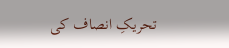تحریکِ انصاف کی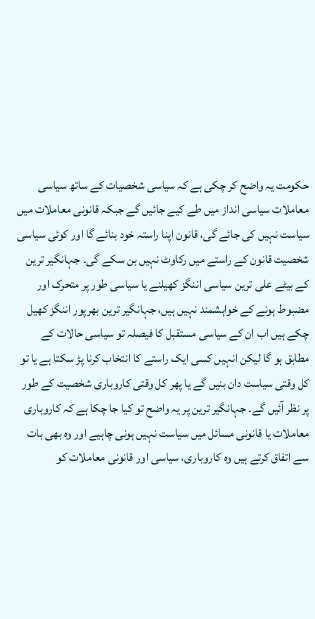حکومت یہ واضح کر چکی ہے کہ سیاسی شخصیات کے ساتھ سیاسی معاملات سیاسی انداز میں طے کیے جائیں گے جبکہ قانونی معاملات میں سیاست نہیں کی جائے گی، قانون اپنا راستہ خود بنائے گا اور کوئی سیاسی شخصیت قانون کے راستے میں رکاوٹ نہیں بن سکے گی۔ جہانگیر ترین کے بیٹے علی ترین سیاسی اننگز کھیلنے یا سیاسی طور پر متحرک اور مضبوط ہونے کے خواہشمند نہیں ہیں، جہانگیر ترین بھرپور اننگز کھیل چکے ہیں اب ان کے سیاسی مستقبل کا فیصلہ تو سیاسی حالات کے مطابق ہو گا لیکن انہیں کسی ایک راستے کا انتخاب کرنا پڑ سکتا ہے یا تو کل وقتی سیاست دان بنیں گے یا پھر کل وقتی کاروباری شخصیت کے طور پر نظر آئیں گے۔ جہانگیر ترین پر یہ واضح تو کیا جا چکا ہے کہ کاروباری معاملات یا قانونی مسائل میں سیاست نہیں ہونی چاہیے اور وہ بھی بات سے اتفاق کرتے ہیں وہ کاروباری، سیاسی اور قانونی معاملات کو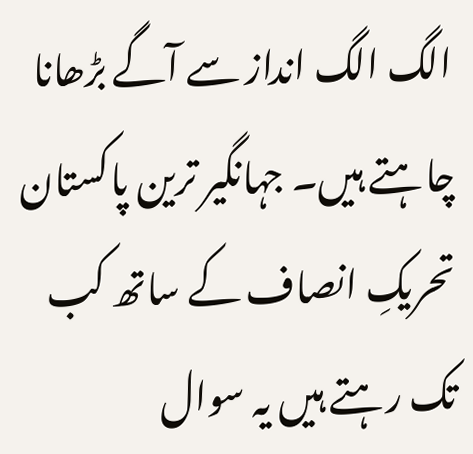الگ الگ انداز سے آگے بڑھانا چاہتے ہیں۔ جہانگیر ترین پاکستان تحریکِ انصاف کے ساتھ کب تک رہتے ہیں یہ سوال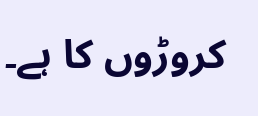کروڑوں کا ہے۔